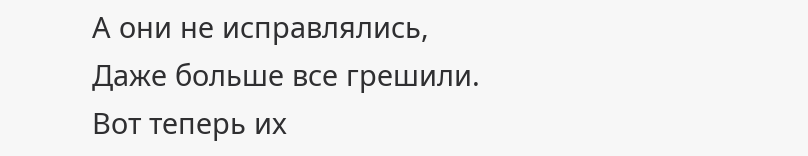А они не исправлялись,
Даже больше все грешили.
Вот теперь их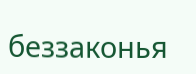беззаконья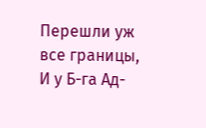Перешли уж все границы,
И у Б-га Ад-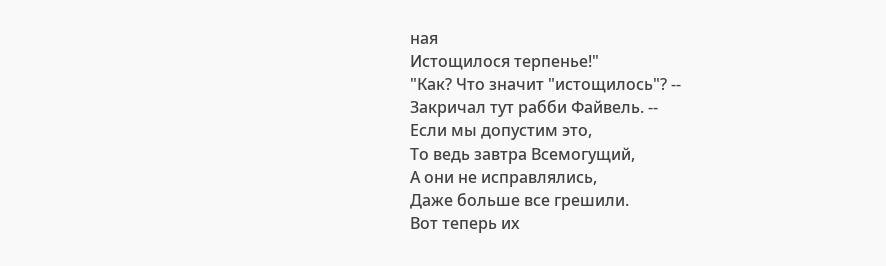ная
Истощилося терпенье!"
"Как? Что значит "истощилось"? --
Закричал тут рабби Файвель. --
Если мы допустим это,
То ведь завтра Всемогущий,
А они не исправлялись,
Даже больше все грешили.
Вот теперь их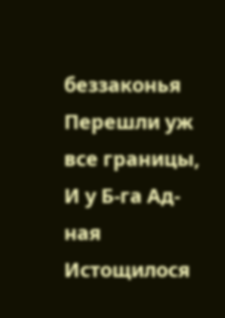беззаконья
Перешли уж все границы,
И у Б-га Ад-ная
Истощилося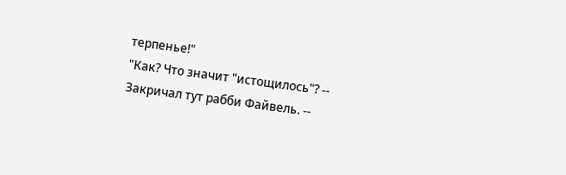терпенье!"
"Как? Что значит "истощилось"? --
Закричал тут рабби Файвель. --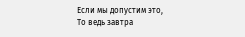Если мы допустим это,
То ведь завтра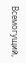Всемогущий,